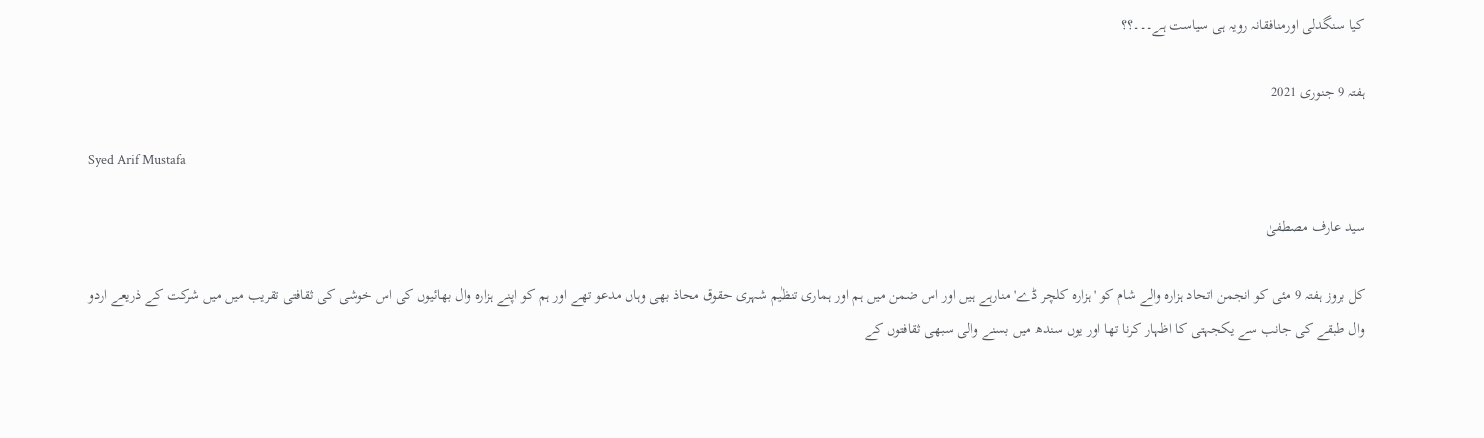کیا سنگدلی اورمنافقانہ رویہ ہی سیاست ہے۔۔۔؟؟

ہفتہ 9 جنوری 2021

Syed Arif Mustafa

سید عارف مصطفیٰ

کل بروز ہفتہ 9 مئی کو انجمن اتحاد ہزارہ والے شام کو 'ہزارہ کلچر ڈے' منارہے ہیں اور اس ضمن میں ہم اور ہماری تنظٰیم شہری حقوق محاذ بھی وہاں مدعو تھے اور ہم کو اپنے ہزارہ وال بھائیوں کی اس خوشی کی ثقافتی تقریب میں میں شرکت کے ذریعے اردو وال طبقے کی جانب سے یکجہتی کا اظہار کرنا تھا اور یوں‌ سندھ میں بسنے والی سبھی ثقافتوں کے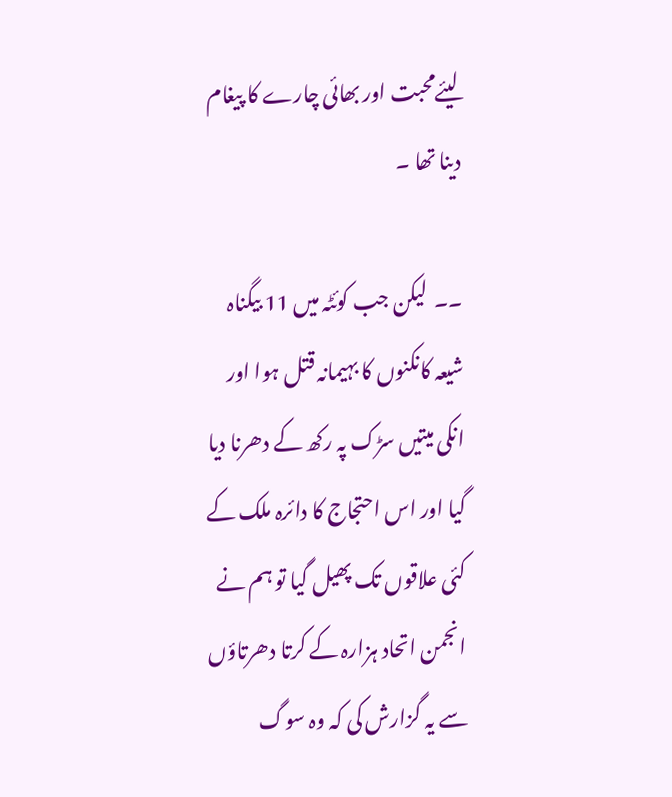لیئےمحبت اور بھائی چارے کا پیغام دینا تھا ۔

۔۔  لیکن جب کوئٹہ میں 11 بیگناہ شیعہ کانکنوں کا بہیمانہ قتل ہوا اور انکی میتیں سڑک پہ رکھ کے دھرنا دیا گیا اور اس احتجاج کا دائرہ ملک کے کئی علاقوں تک پھیل گیا تو ہم نے انجمن اتحاد ہزارہ کے کرتا دھرتاؤں سے یہ گزارش کی کہ وہ سوگ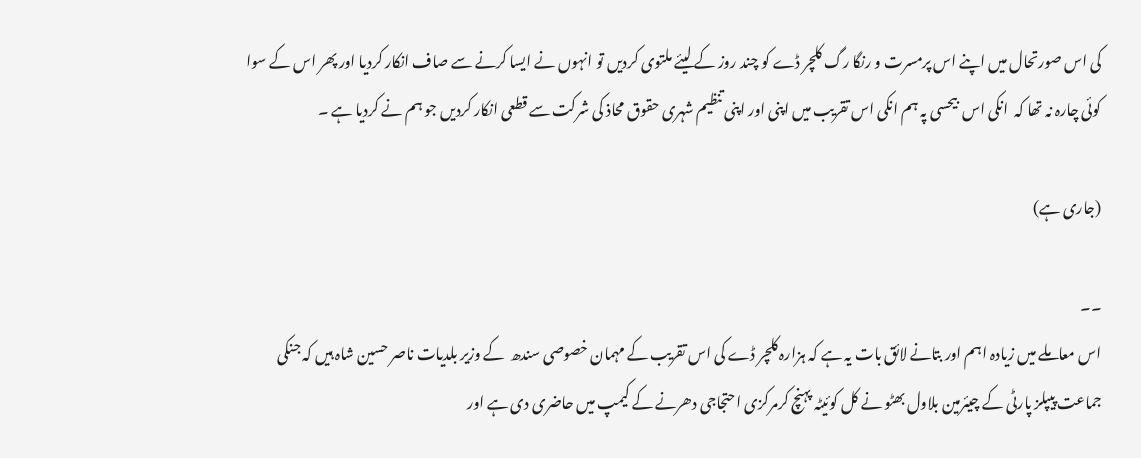کی اس صورتحال میں اپنے اس پرمسرت و رنگا رگ کلچر ڈے کو چند روز کے لیئے ملتوی کردیں‌ تو انہوں نے ایسا کرنے سے صاف انکار کردیا اور پھر اس کے سوا کوئی چارہ نہ تھا کہ  انکی اس ‌ بیحسی پہ ہم انکی اس تقریب میں اپنی اور اپنی تنظیم شہری حقوق محاذ کی شرکت سے قطعی انکار کردیں جو ہم نے کردیا ہے ۔

(جاری ہے)

۔۔
اس معاملے میں زیادہ اہم اور بتانے لائق بات یہ ہے کہ ہزارہ کلچر ڈے کی اس تقریب کے مہمان خصوصی سندھ  کے وزیر بلدیات ناصر حسین شاہ ہیں کہ جنکی جماعت پیپلز پارٹی کے چیئرمین بلاول بھٹو نے کل کوئیٹہ پہنچ کرمرکزی احتجاجی دھرنے کے کیمپ میں حاضری دی ہے اور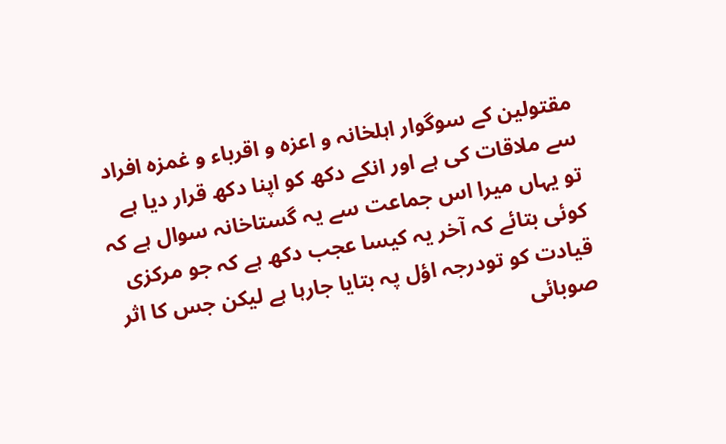مقتولین کے سوگوار اہلخانہ و اعزہ و اقرباء و غمزہ افراد سے ملاقات کی ہے اور انکے دکھ کو اپنا دکھ قرار دیا ہے تو یہاں‌ میرا اس جماعت سے یہ گستاخانہ سوال ہے کہ کوئی بتائے کہ آخر یہ کیسا عجب دکھ ہے کہ جو مرکزی قیادت کو تودرجہ اؤل پہ بتایا جارہا ہے لیکن جس کا اثر صوبائی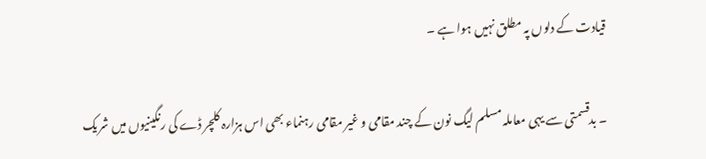قیادت کے دلوں پہ مطلق نہیں ہوا ہے ۔

۔ بدقسمتی سے یہی معاملہ مسلم لیگ نون کے چند مقامی و غیر مقامی رہنماء بھی اس ہزارہ کلچر ڈے کی رنگینیوں میں شریک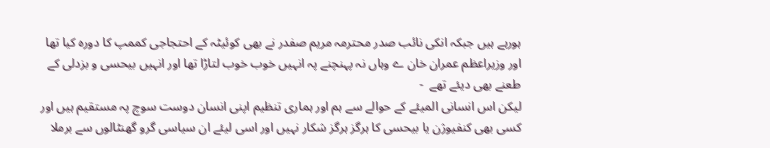ہورہے ہیں جبکہ انکی نائب صدر محترمہ مریم صفدر نے بھی کوئیٹہ کے احتجاجی کممپ کا دورہ کیا تھا اور وزیراعظم عمران خان ے وہاں نہ پہنچنے پہ انہیں خوب خوب لتاڑا تھا اور انہیں بیحسی و بزدلی کے طعنے بھی دیئے تھے  -
لیکن اس انسانی المیئے کے حوالے سے ہم اور ہماری تنظیم اپنی انسان دوست سوچ پہ مستقیم ہیں اور کسی بھی کنفیوژن یا بیحسی کا ہرگز ہرگز شکار نہیں اور اسی لیئے ان سیاسی گرو گھنٹالوں سے برملا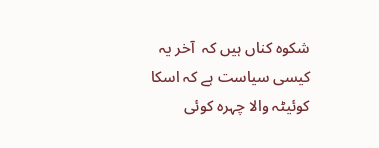شکوہ کناں ہیں کہ  آخر یہ کیسی سیاست ہے کہ اسکا کوئیٹہ والا چہرہ کوئی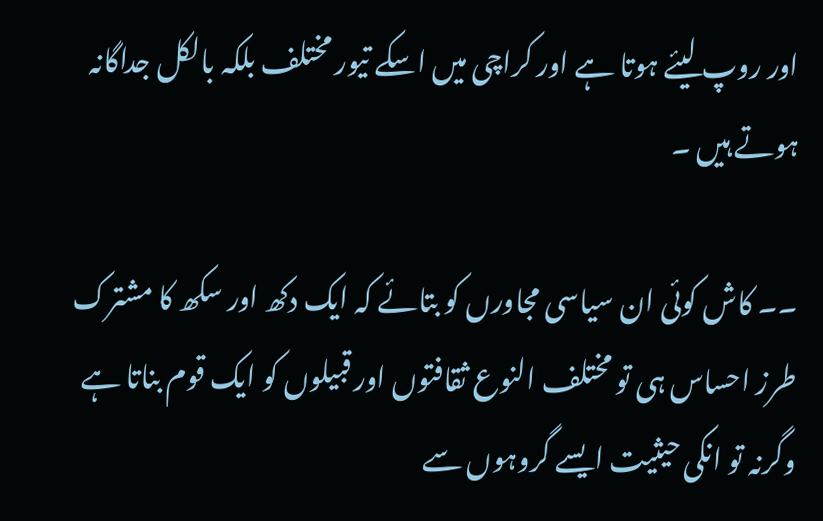اور روپ لیئے ہوتا ہے اور کراچی میں اسکے تیور مختلف بلکہ بالکل جداگانہ ہوتے ہیں ۔

۔۔ کاش کوئی ان سیاسی مجاورں کو بتائے کہ ایک دکھ اور سکھ کا مشترک طرز احساس ہی تو مختلف النوع ثقافتوں اور قبیلوں کو ایک قوم بناتا ہے وگرنہ تو انکی حیثیت ایسے گروہو‌ں سے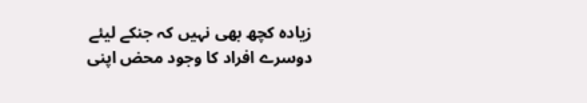زیادہ کچھ بھی نہیں کہ جنکے لیئے دوسرے افراد کا وجود محض اپنی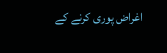اغراض پوری کرنے کے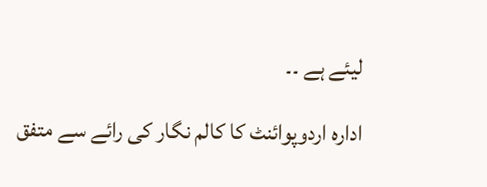لیئے ہے ۔۔

ادارہ اردوپوائنٹ کا کالم نگار کی رائے سے متفق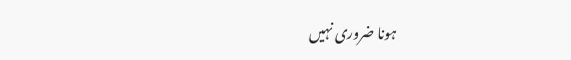ہونا ضروری نہیں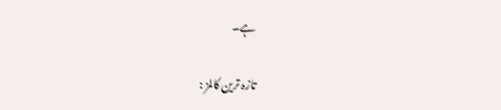ہے۔

تازہ ترین کالمز :